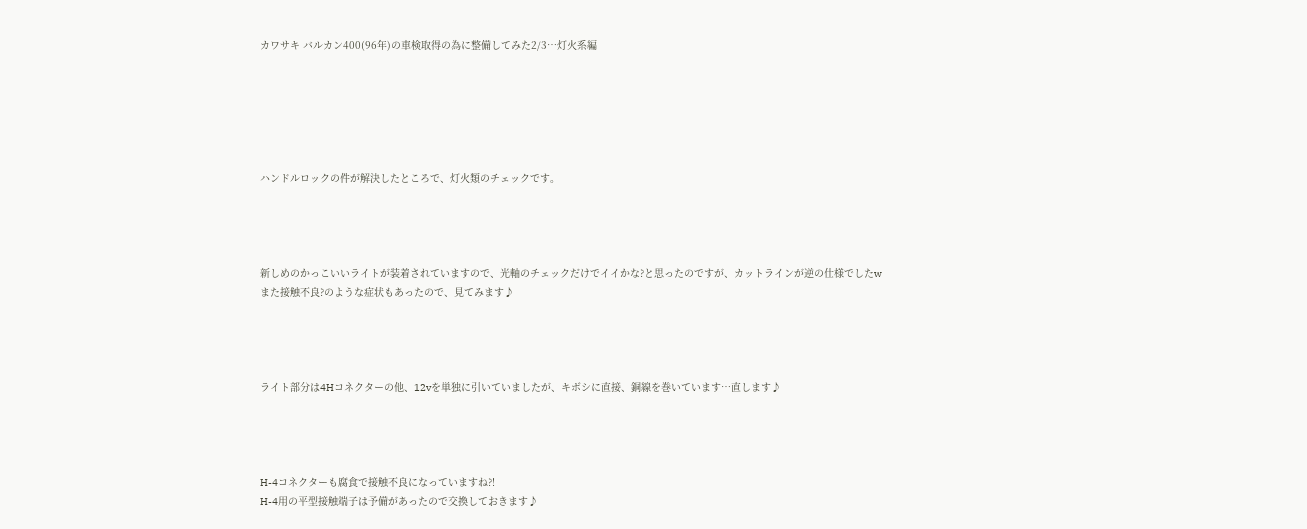カワサキ バルカン400(96年)の車検取得の為に整備してみた2/3…灯火系編






ハンドルロックの件が解決したところで、灯火類のチェックです。




新しめのかっこいいライトが装着されていますので、光軸のチェックだけでイイかな?と思ったのですが、カットラインが逆の仕様でしたw
また接触不良?のような症状もあったので、見てみます♪




ライト部分は4Hコネクターの他、12vを単独に引いていましたが、キボシに直接、銅線を巻いています…直します♪




H-4コネクターも腐食で接触不良になっていますね?!
H-4用の平型接触端子は予備があったので交換しておきます♪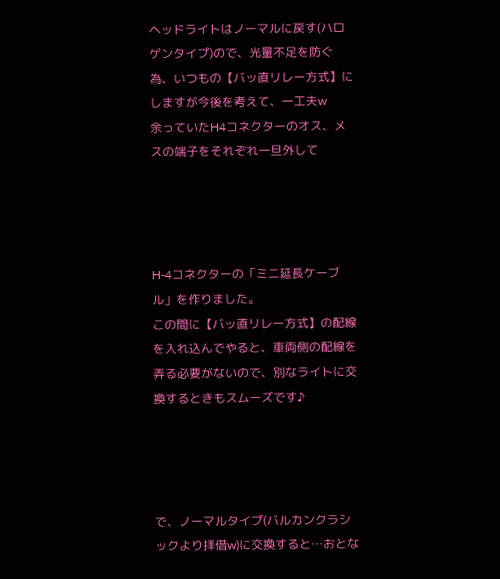ヘッドライトはノーマルに戻す(ハロゲンタイプ)ので、光量不足を防ぐ為、いつもの【バッ直リレー方式】にしますが今後を考えて、一工夫w
余っていたH4コネクターのオス、メスの端子をそれぞれ一旦外して




H-4コネクターの「ミニ延長ケーブル」を作りました。
この間に【バッ直リレー方式】の配線を入れ込んでやると、車両側の配線を弄る必要がないので、別なライトに交換するときもスムーズです♪




で、ノーマルタイプ(バルカンクラシックより拝借w)に交換すると…おとな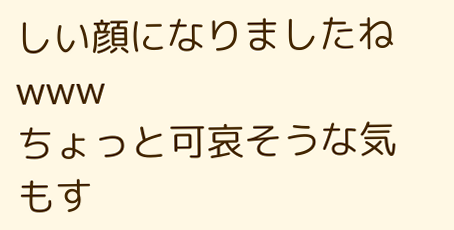しい顔になりましたねwww
ちょっと可哀そうな気もす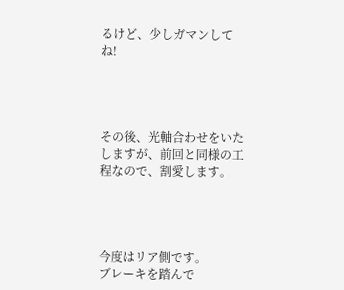るけど、少しガマンしてね!




その後、光軸合わせをいたしますが、前回と同様の工程なので、割愛します。




今度はリア側です。
ブレーキを踏んで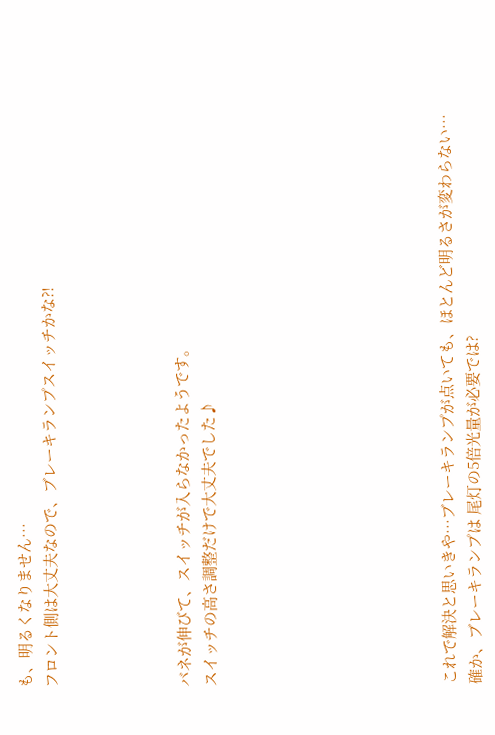も、明るくなりません…
フロント側は大丈夫なので、ブレーキランプスイッチかな?!




バネが伸びて、スイッチが入らなかったようです。
スイッチの高さ調整だけで大丈夫でした♪








これで解決と思いきや…ブレーキランプが点いても、ほとんど明るさが変わらない…
確か、ブレーキランプは 尾灯の5倍光量が必要では?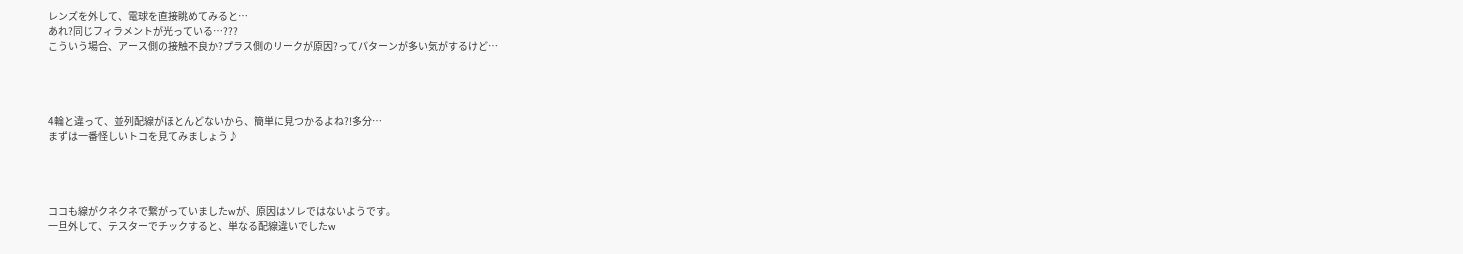レンズを外して、電球を直接眺めてみると…
あれ?同じフィラメントが光っている…???
こういう場合、アース側の接触不良か?プラス側のリークが原因?ってパターンが多い気がするけど…




4輪と違って、並列配線がほとんどないから、簡単に見つかるよね?!多分…
まずは一番怪しいトコを見てみましょう♪




ココも線がクネクネで繋がっていましたwが、原因はソレではないようです。
一旦外して、テスターでチックすると、単なる配線違いでしたw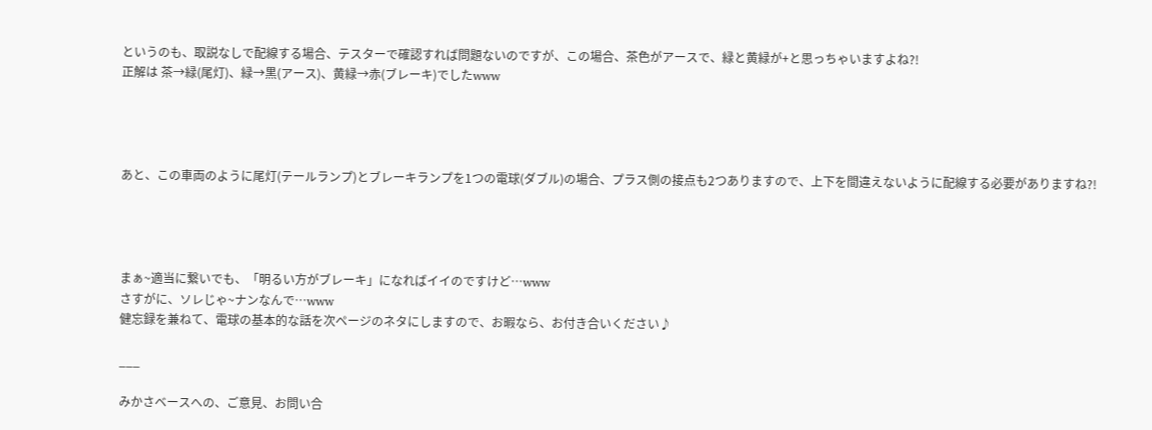というのも、取説なしで配線する場合、テスターで確認すれば問題ないのですが、この場合、茶色がアースで、緑と黄緑が+と思っちゃいますよね?!
正解は 茶→緑(尾灯)、緑→黒(アース)、黄緑→赤(ブレーキ)でしたwww




あと、この車両のように尾灯(テールランプ)とブレーキランプを1つの電球(ダブル)の場合、プラス側の接点も2つありますので、上下を間違えないように配線する必要がありますね?!




まぁ~適当に繋いでも、「明るい方がブレーキ」になればイイのですけど…www
さすがに、ソレじゃ~ナンなんで…www
健忘録を兼ねて、電球の基本的な話を次ページのネタにしますので、お暇なら、お付き合いください♪

___

みかさベースへの、ご意見、お問い合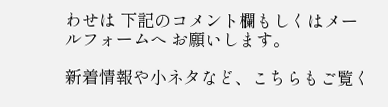わせは 下記のコメント欄もしくはメールフォームへ お願いします。

新着情報や小ネタなど、こちらもご覧く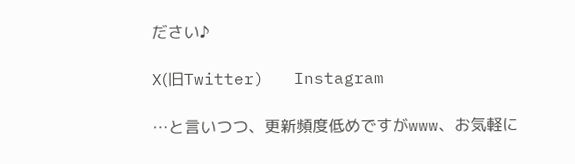ださい♪

X(旧Twitter)   Instagram

…と言いつつ、更新頻度低めですがwww、お気軽に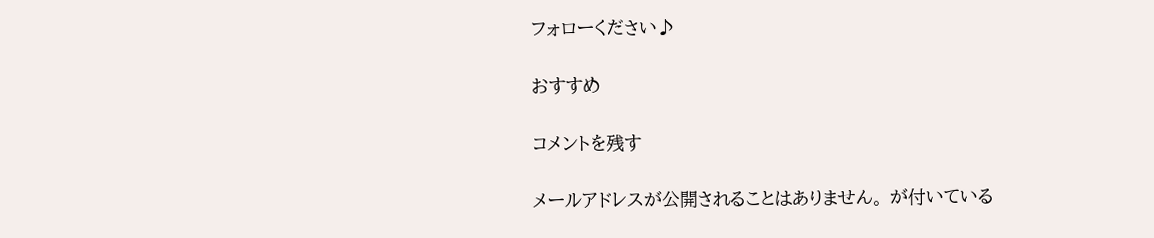フォローください♪

おすすめ

コメントを残す

メールアドレスが公開されることはありません。 が付いている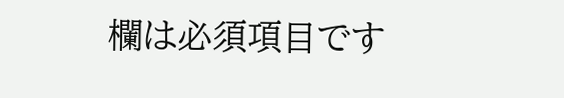欄は必須項目です